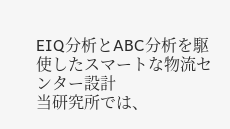EIQ分析とABC分析を駆使したスマートな物流センター設計
当研究所では、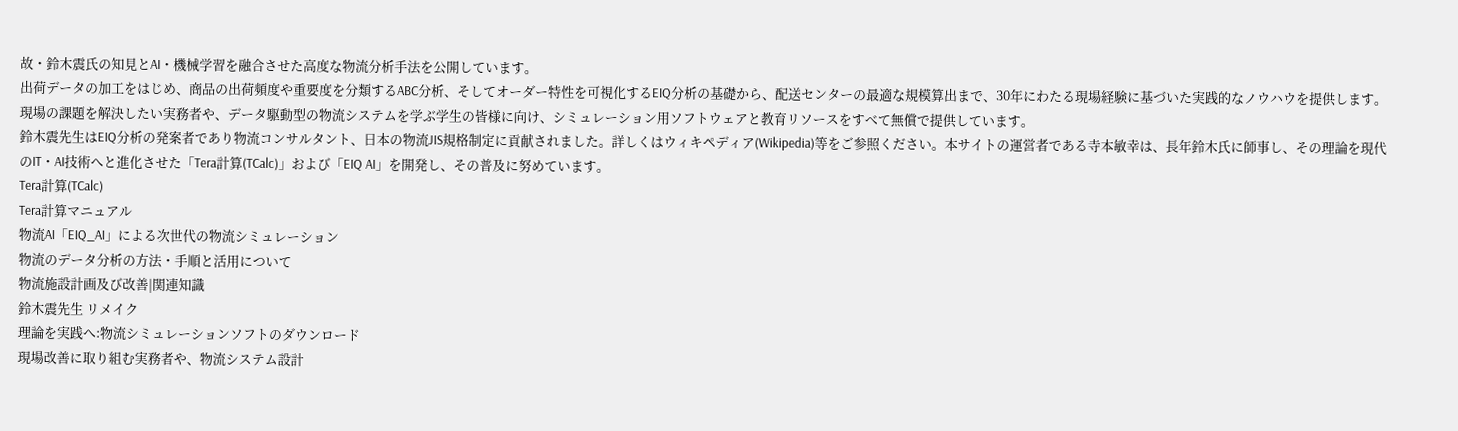故・鈴木震氏の知見とAI・機械学習を融合させた高度な物流分析手法を公開しています。
出荷データの加工をはじめ、商品の出荷頻度や重要度を分類するABC分析、そしてオーダー特性を可視化するEIQ分析の基礎から、配送センターの最適な規模算出まで、30年にわたる現場経験に基づいた実践的なノウハウを提供します。
現場の課題を解決したい実務者や、データ駆動型の物流システムを学ぶ学生の皆様に向け、シミュレーション用ソフトウェアと教育リソースをすべて無償で提供しています。
鈴木震先生はEIQ分析の発案者であり物流コンサルタント、日本の物流JIS規格制定に貢献されました。詳しくはウィキペディア(Wikipedia)等をご参照ください。本サイトの運営者である寺本敏幸は、長年鈴木氏に師事し、その理論を現代のIT・AI技術へと進化させた「Tera計算(TCalc)」および「EIQ AI」を開発し、その普及に努めています。
Tera計算(TCalc)
Tera計算マニュアル
物流AI「EIQ_AI」による次世代の物流シミュレーション
物流のデータ分析の方法・手順と活用について
物流施設計画及び改善|関連知識
鈴木震先生 リメイク
理論を実践へ:物流シミュレーションソフトのダウンロード
現場改善に取り組む実務者や、物流システム設計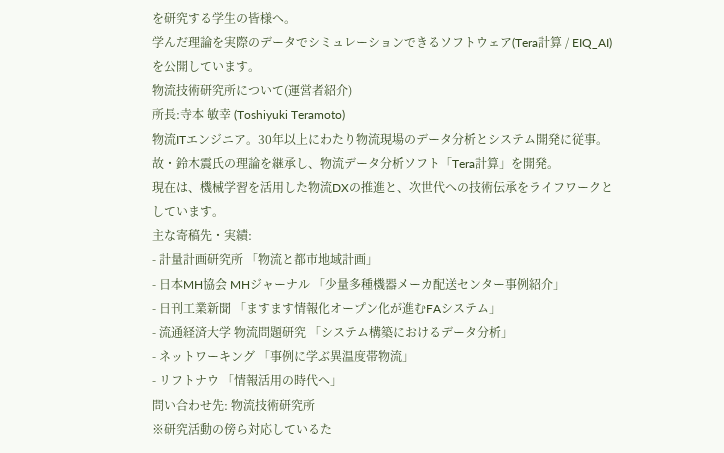を研究する学生の皆様へ。
学んだ理論を実際のデータでシミュレーションできるソフトウェア(Tera計算 / EIQ_AI)を公開しています。
物流技術研究所について(運営者紹介)
所長:寺本 敏幸 (Toshiyuki Teramoto)
物流ITエンジニア。30年以上にわたり物流現場のデータ分析とシステム開発に従事。 故・鈴木震氏の理論を継承し、物流データ分析ソフト「Tera計算」を開発。
現在は、機械学習を活用した物流DXの推進と、次世代への技術伝承をライフワークとしています。
主な寄稿先・実績:
- 計量計画研究所 「物流と都市地域計画」
- 日本MH協会 MHジャーナル 「少量多種機器メーカ配送センター事例紹介」
- 日刊工業新聞 「ますます情報化オープン化が進むFAシステム」
- 流通経済大学 物流問題研究 「システム構築におけるデータ分析」
- ネットワーキング 「事例に学ぶ異温度帯物流」
- リフトナウ 「情報活用の時代へ」
問い合わせ先: 物流技術研究所
※研究活動の傍ら対応しているた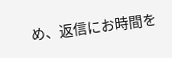め、返信にお時間を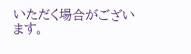いただく場合がございます。